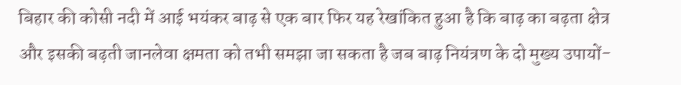बिहार की कोसी नदी में आई भयंकर बाढ़ से एक बार फिर यह रेखांकित हुआ है कि बाढ़ का बढ़ता क्षेत्र और इसकी बढ़ती जानलेवा क्षमता को तभी समझा जा सकता है जब बाढ़ नियंत्रण के दो मुख्य उपायों-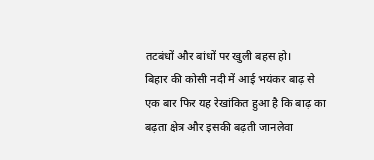तटबंधों और बांधों पर खुली बहस हो।
बिहार की कोसी नदी में आई भयंकर बाढ़ से एक बार फिर यह रेखांकित हुआ है कि बाढ़ का बढ़ता क्षेत्र और इसकी बढ़ती जानलेवा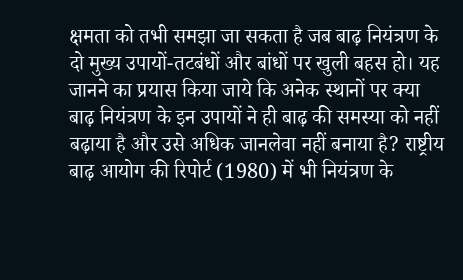क्षमता को तभी समझा जा सकता है जब बाढ़ नियंत्रण के दो मुख्य उपायों-तटबंधों और बांधों पर खुली बहस हो। यह जानने का प्रयास किया जाये कि अनेक स्थानों पर क्या बाढ़ नियंत्रण के इन उपायों ने ही बाढ़ की समस्या को नहीं बढ़ाया है और उसे अधिक जानलेवा नहीं बनाया है? राष्ट्रीय बाढ़ आयोग की रिपोर्ट (1980) में भी नियंत्रण के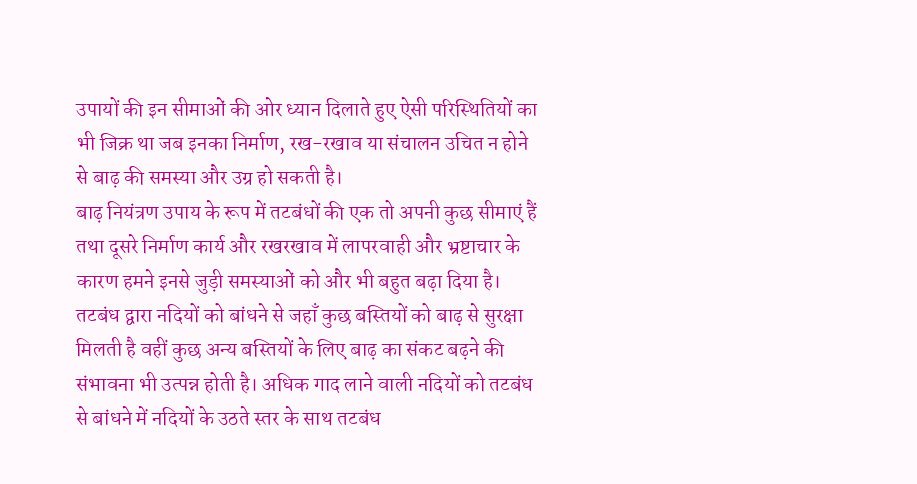उपायों की इन सीमाओं की ओर ध्यान दिलाते हुए ऐसी परिस्थितियों का भी जिक्र था जब इनका निर्माण, रख-रखाव या संचालन उचित न होने से बाढ़ की समस्या और उग्र हो सकती है।
बाढ़ नियंत्रण उपाय के रूप में तटबंधों की एक तो अपनी कुछ सीमाएं हैं तथा दूसरे निर्माण कार्य और रखरखाव में लापरवाही और भ्रष्टाचार के कारण हमने इनसे जुड़ी समस्याओं को और भी बहुत बढ़ा दिया है। तटबंध द्वारा नदियों को बांधने से जहाँ कुछ बस्तियों को बाढ़ से सुरक्षा मिलती है वहीं कुछ अन्य बस्तियों के लिए बाढ़ का संकट बढ़ने की संभावना भी उत्पन्न होती है। अधिक गाद लाने वाली नदियों को तटबंध से बांधने में नदियों के उठते स्तर के साथ तटबंध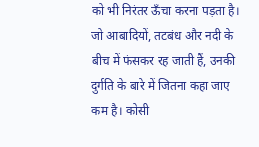को भी निरंतर ऊँचा करना पड़ता है। जो आबादियों, तटबंध और नदी के बीच में फंसकर रह जाती हैं, उनकी दुर्गति के बारे में जितना कहा जाए कम है। कोसी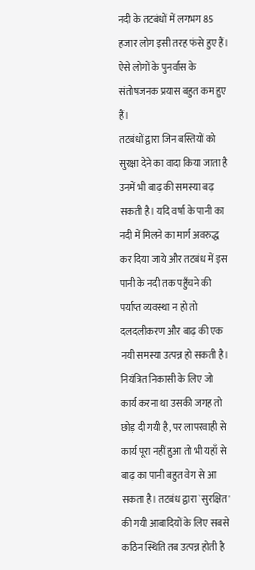नदी के तटबंधों में लगभग 85 हजार लोग इसी तरह फंसे हुए हैं। ऐसे लोगों के पुनर्वास के संतोषजनक प्रयास बहुत कम हुए हैं।
तटबंधों द्वारा जिन बस्तियों को सुरक्षा देने का वादा किया जाता है उनमें भी बाढ़ की समस्या बढ़ सकती है। यदि वर्षा के पानी का नदी में मिलने का मार्ग अवरुद्ध कर दिया जाये और तटबंध में इस पानी के नदी तक पहुँचने की पर्याप्त व्यवस्था न हो तो दलदलीकरण और बाढ़ की एक नयी समस्या उत्पन्न हो सकती है। नियंत्रित निकासी के लिए जो कार्य करना था उसकी जगह तो छोड़ दी गयी है, पर लापरवाही से कार्य पूरा नहीं हुआ तो भी यहाँ से बाढ़ का पानी बहुत वेग से आ सकता है। तटबंध द्वारा `सुरक्षित' की गयी आबादियों के लिए सबसे कठिन स्थिति तब उत्पन्न होती है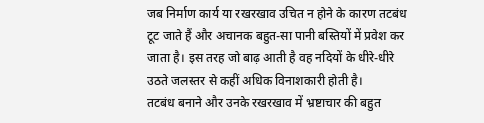जब निर्माण कार्य या रखरखाव उचित न होने के कारण तटबंध टूट जाते हैं और अचानक बहुत-सा पानी बस्तियों में प्रवेश कर जाता है। इस तरह जो बाढ़ आती है वह नदियों के धीरे-धीरे उठते जलस्तर से कहीं अधिक विनाशकारी होती है।
तटबंध बनाने और उनके रखरखाव में भ्रष्टाचार की बहुत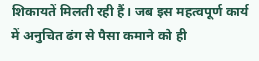शिकायतें मिलती रही हैं। जब इस महत्वपूर्ण कार्य में अनुचित ढंग से पैसा कमाने को ही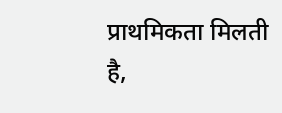प्राथमिकता मिलती है,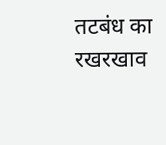तटबंध का रखरखाव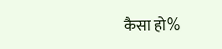कैसा हो%